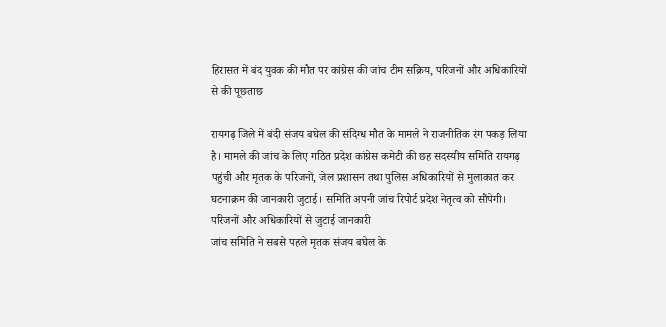हिरासत में बंद युवक की मौत पर कांग्रेस की जांच टीम सक्रिय, परिजनों और अधिकारियों से की पूछताछ

रायगढ़ जिले में बंदी संजय बघेल की संदिग्ध मौत के मामले ने राजनीतिक रंग पकड़ लिया है। मामले की जांच के लिए गठित प्रदेश कांग्रेस कमेटी की छह सदस्यीय समिति रायगढ़ पहुंची और मृतक के परिजनों, जेल प्रशासन तथा पुलिस अधिकारियों से मुलाकात कर घटनाक्रम की जानकारी जुटाई। समिति अपनी जांच रिपोर्ट प्रदेश नेतृत्व को सौंपेगी।
परिजनों और अधिकारियों से जुटाई जानकारी
जांच समिति ने सबसे पहले मृतक संजय बघेल के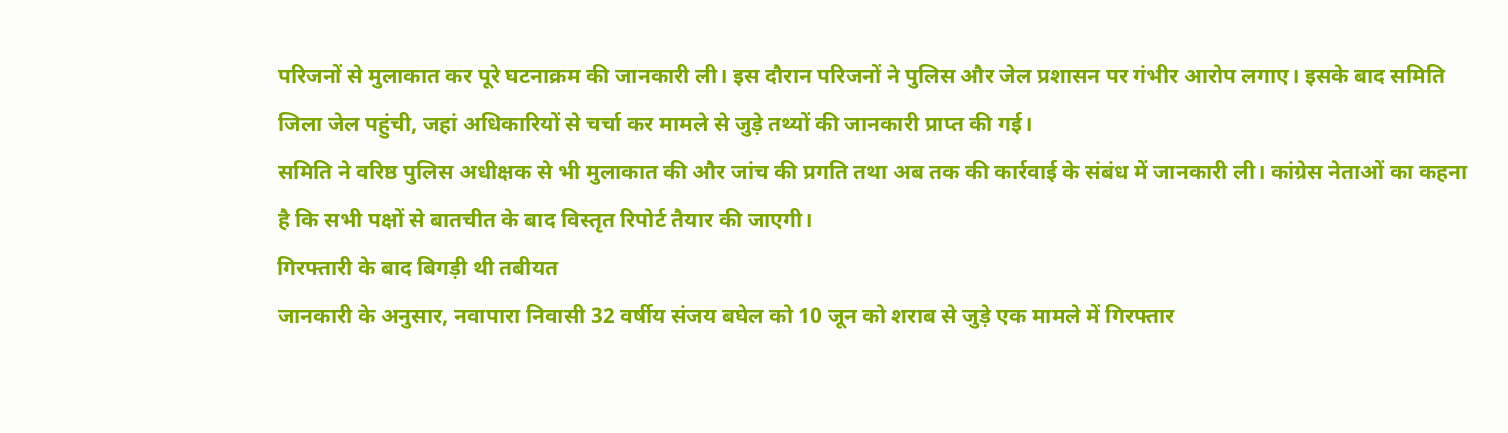परिजनों से मुलाकात कर पूरे घटनाक्रम की जानकारी ली। इस दौरान परिजनों ने पुलिस और जेल प्रशासन पर गंभीर आरोप लगाए। इसके बाद समिति जिला जेल पहुंची, जहां अधिकारियों से चर्चा कर मामले से जुड़े तथ्यों की जानकारी प्राप्त की गई।
समिति ने वरिष्ठ पुलिस अधीक्षक से भी मुलाकात की और जांच की प्रगति तथा अब तक की कार्रवाई के संबंध में जानकारी ली। कांग्रेस नेताओं का कहना है कि सभी पक्षों से बातचीत के बाद विस्तृत रिपोर्ट तैयार की जाएगी।
गिरफ्तारी के बाद बिगड़ी थी तबीयत
जानकारी के अनुसार, नवापारा निवासी 32 वर्षीय संजय बघेल को 10 जून को शराब से जुड़े एक मामले में गिरफ्तार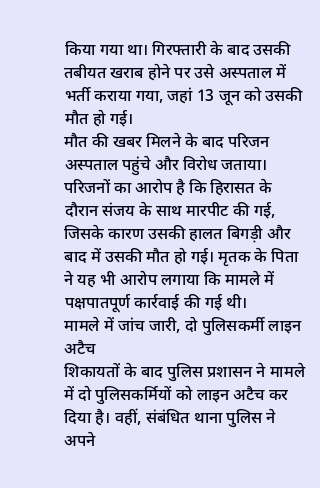किया गया था। गिरफ्तारी के बाद उसकी तबीयत खराब होने पर उसे अस्पताल में भर्ती कराया गया, जहां 13 जून को उसकी मौत हो गई।
मौत की खबर मिलने के बाद परिजन अस्पताल पहुंचे और विरोध जताया। परिजनों का आरोप है कि हिरासत के दौरान संजय के साथ मारपीट की गई, जिसके कारण उसकी हालत बिगड़ी और बाद में उसकी मौत हो गई। मृतक के पिता ने यह भी आरोप लगाया कि मामले में पक्षपातपूर्ण कार्रवाई की गई थी।
मामले में जांच जारी, दो पुलिसकर्मी लाइन अटैच
शिकायतों के बाद पुलिस प्रशासन ने मामले में दो पुलिसकर्मियों को लाइन अटैच कर दिया है। वहीं, संबंधित थाना पुलिस ने अपने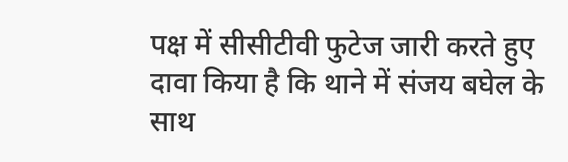पक्ष में सीसीटीवी फुटेज जारी करते हुए दावा किया है कि थाने में संजय बघेल के साथ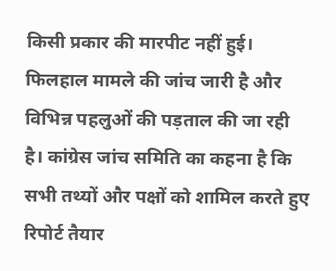किसी प्रकार की मारपीट नहीं हुई।
फिलहाल मामले की जांच जारी है और विभिन्न पहलुओं की पड़ताल की जा रही है। कांग्रेस जांच समिति का कहना है कि सभी तथ्यों और पक्षों को शामिल करते हुए रिपोर्ट तैयार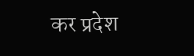कर प्रदेश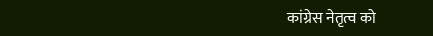कांग्रेस नेतृत्व को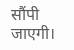सौंपी जाएगी।